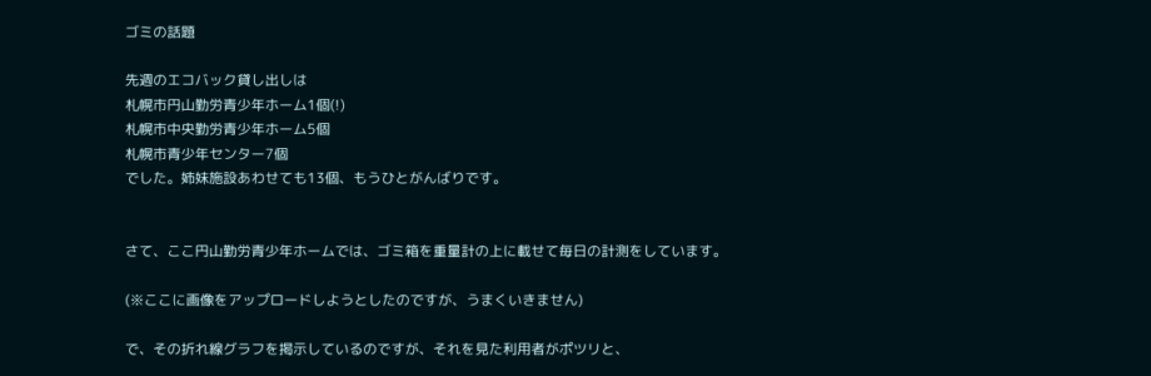ゴミの話題

先週のエコバック貸し出しは
札幌市円山勤労青少年ホーム1個(!)
札幌市中央勤労青少年ホーム5個
札幌市青少年センター7個
でした。姉妹施設あわせても13個、もうひとがんばりです。


さて、ここ円山勤労青少年ホームでは、ゴミ箱を重量計の上に載せて毎日の計測をしています。

(※ここに画像をアップロードしようとしたのですが、うまくいきません)

で、その折れ線グラフを掲示しているのですが、それを見た利用者がポツリと、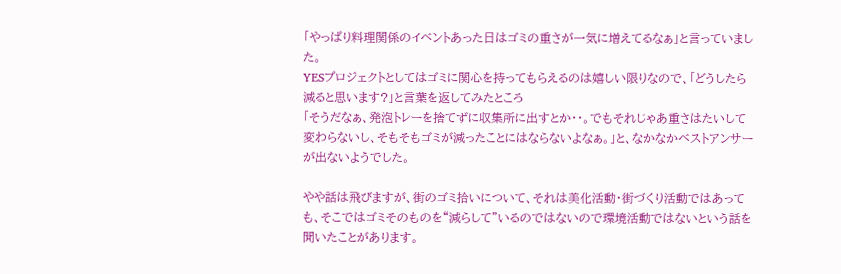「やっぱり料理関係のイベントあった日はゴミの重さが一気に増えてるなぁ」と言っていました。
YESプロジェクトとしてはゴミに関心を持ってもらえるのは嬉しい限りなので、「どうしたら減ると思います?」と言葉を返してみたところ
「そうだなぁ、発泡トレーを捨てずに収集所に出すとか・・。でもそれじゃあ重さはたいして変わらないし、そもそもゴミが減ったことにはならないよなぁ。」と、なかなかベストアンサーが出ないようでした。

やや話は飛びますが、街のゴミ拾いについて、それは美化活動・街づくり活動ではあっても、そこではゴミそのものを“減らして”いるのではないので環境活動ではないという話を聞いたことがあります。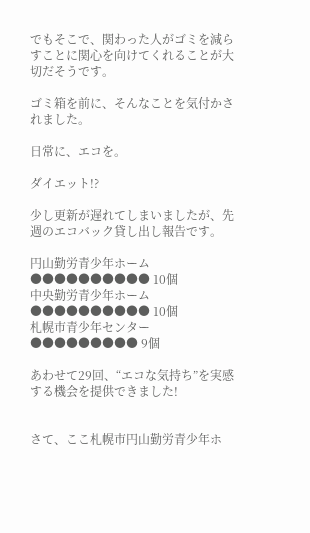でもそこで、関わった人がゴミを減らすことに関心を向けてくれることが大切だそうです。

ゴミ箱を前に、そんなことを気付かされました。

日常に、エコを。

ダイエット!?

少し更新が遅れてしまいましたが、先週のエコバック貸し出し報告です。

円山勤労青少年ホーム●●●●●●●●●● 10個
中央勤労青少年ホーム●●●●●●●●●● 10個
札幌市青少年センター●●●●●●●●● 9個

あわせて29回、“エコな気持ち”を実感する機会を提供できました!


さて、ここ札幌市円山勤労青少年ホ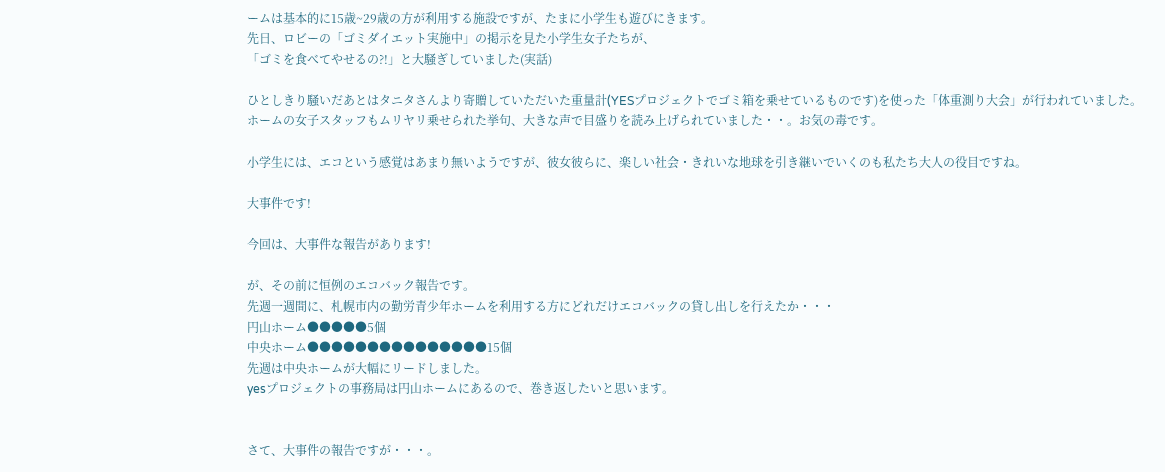ームは基本的に15歳~29歳の方が利用する施設ですが、たまに小学生も遊びにきます。
先日、ロビーの「ゴミダイエット実施中」の掲示を見た小学生女子たちが、
「ゴミを食べてやせるの?!」と大騒ぎしていました(実話)

ひとしきり騒いだあとはタニタさんより寄贈していただいた重量計(YESプロジェクトでゴミ箱を乗せているものです)を使った「体重測り大会」が行われていました。
ホームの女子スタッフもムリヤリ乗せられた挙句、大きな声で目盛りを読み上げられていました・・。お気の毒です。

小学生には、エコという感覚はあまり無いようですが、彼女彼らに、楽しい社会・きれいな地球を引き継いでいくのも私たち大人の役目ですね。

大事件です!

今回は、大事件な報告があります!

が、その前に恒例のエコバック報告です。
先週一週間に、札幌市内の勤労青少年ホームを利用する方にどれだけエコバックの貸し出しを行えたか・・・
円山ホーム●●●●●5個
中央ホーム●●●●●●●●●●●●●●●15個
先週は中央ホームが大幅にリードしました。
yesプロジェクトの事務局は円山ホームにあるので、巻き返したいと思います。


さて、大事件の報告ですが・・・。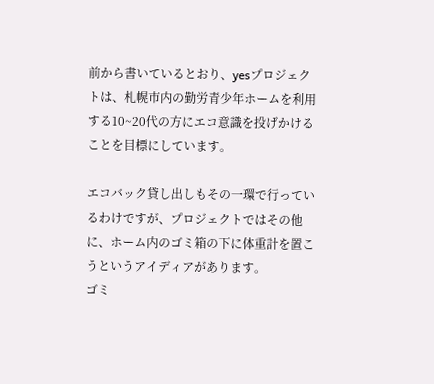前から書いているとおり、yesプロジェクトは、札幌市内の勤労青少年ホームを利用する10~20代の方にエコ意識を投げかけることを目標にしています。

エコバック貸し出しもその一環で行っているわけですが、プロジェクトではその他に、ホーム内のゴミ箱の下に体重計を置こうというアイディアがあります。
ゴミ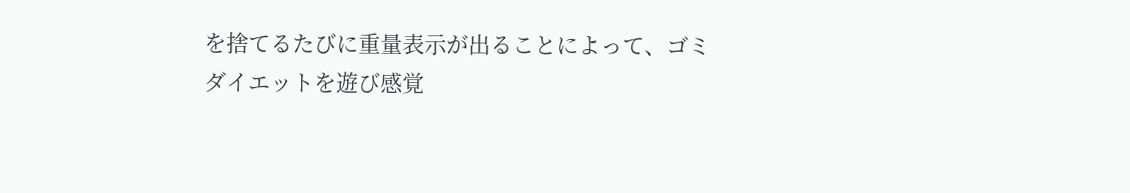を捨てるたびに重量表示が出ることによって、ゴミダイエットを遊び感覚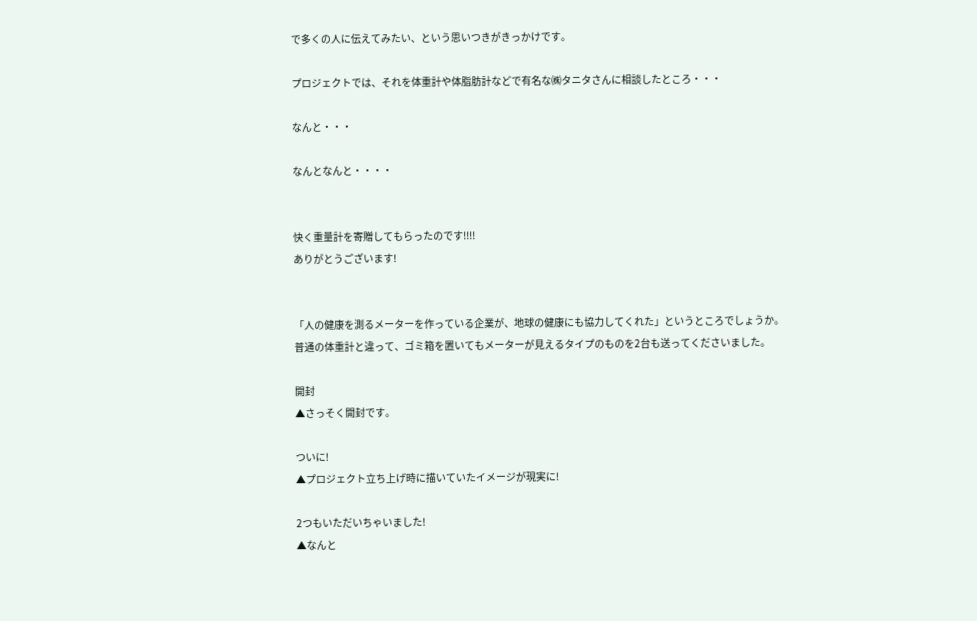で多くの人に伝えてみたい、という思いつきがきっかけです。

プロジェクトでは、それを体重計や体脂肪計などで有名な㈱タニタさんに相談したところ・・・

なんと・・・

なんとなんと・・・・


快く重量計を寄贈してもらったのです!!!!
ありがとうございます!


「人の健康を測るメーターを作っている企業が、地球の健康にも協力してくれた」というところでしょうか。
普通の体重計と違って、ゴミ箱を置いてもメーターが見えるタイプのものを2台も送ってくださいました。

開封
▲さっそく開封です。

ついに!
▲プロジェクト立ち上げ時に描いていたイメージが現実に!

2つもいただいちゃいました!
▲なんと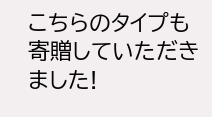こちらのタイプも寄贈していただきました!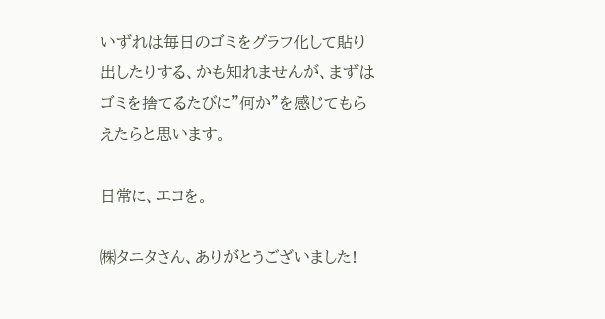いずれは毎日のゴミをグラフ化して貼り出したりする、かも知れませんが、まずはゴミを捨てるたびに”何か”を感じてもらえたらと思います。

日常に、エコを。

㈱タニタさん、ありがとうございました!